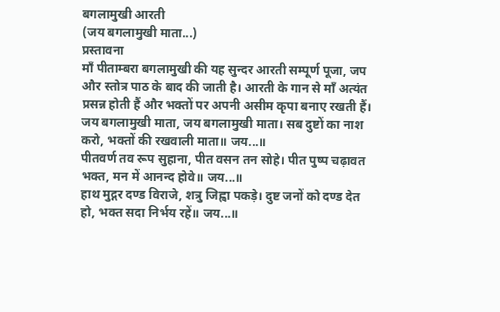बगलामुखी आरती
(जय बगलामुखी माता...)
प्रस्तावना
माँ पीताम्बरा बगलामुखी की यह सुन्दर आरती सम्पूर्ण पूजा, जप और स्तोत्र पाठ के बाद की जाती है। आरती के गान से माँ अत्यंत प्रसन्न होती हैं और भक्तों पर अपनी असीम कृपा बनाए रखती हैं।
जय बगलामुखी माता, जय बगलामुखी माता। सब दुष्टों का नाश करो, भक्तों की रखवाली माता॥ जय...॥
पीतवर्ण तव रूप सुहाना, पीत वसन तन सोहे। पीत पुष्प चढ़ावत भक्त, मन में आनन्द होवे॥ जय...॥
हाथ मुद्गर दण्ड विराजे, शत्रु जिह्वा पकड़े। दुष्ट जनों को दण्ड देत हो, भक्त सदा निर्भय रहें॥ जय...॥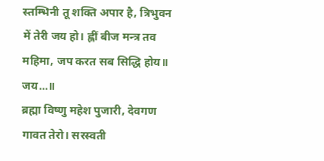स्तम्भिनी तू शक्ति अपार है, त्रिभुवन में तेरी जय हो। ह्लीं बीज मन्त्र तव महिमा, जप करत सब सिद्धि होय॥ जय...॥
ब्रह्मा विष्णु महेश पुजारी, देवगण गावत तेरो। सरस्वती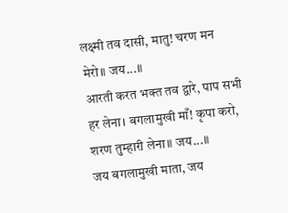लक्ष्मी तव दासी, मातु! चरण मन मेरो॥ जय...॥
आरती करत भक्त तव द्वारे, पाप सभी हर लेना। बगलामुखी माँ! कृपा करो, शरण तुम्हारी लेना॥ जय...॥
जय बगलामुखी माता, जय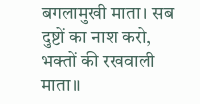बगलामुखी माता। सब दुष्टों का नाश करो, भक्तों की रखवाली माता॥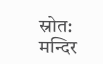स्रोत: मन्दिर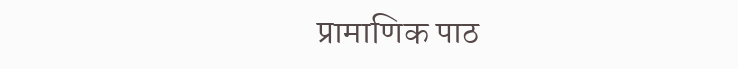प्रामाणिक पाठ